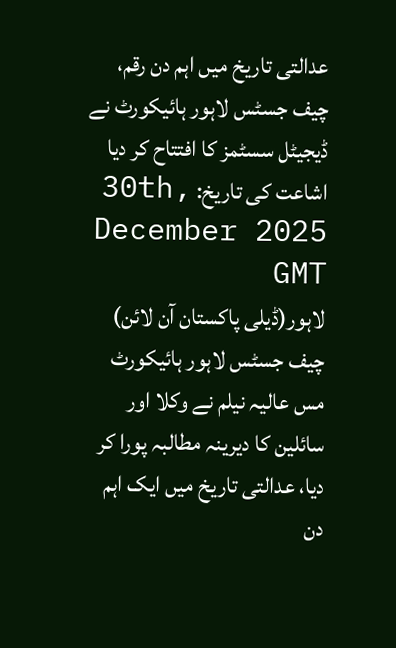عدالتی تاریخ میں اہم دن رقم، چیف جسٹس لاہور ہائیکورٹ نے ڈیجیٹل سسٹمز کا افتتاح کر دیا
اشاعت کی تاریخ: 30th, December 2025 GMT
لاہور(ڈیلی پاکستان آن لائن) چیف جسٹس لاہور ہائیکورٹ مس عالیہ نیلم نے وکلا اور سائلین کا دیرینہ مطالبہ پورا کر دیا، عدالتی تاریخ میں ایک اہم دن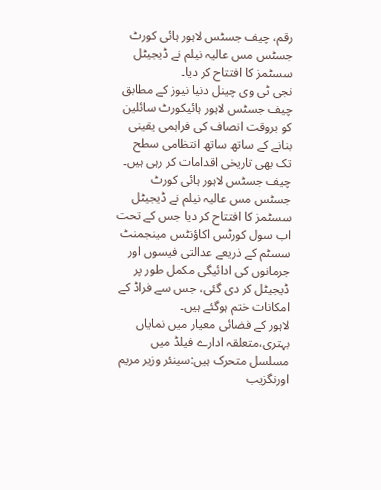رقم، چیف جسٹس لاہور ہائی کورٹ جسٹس مس عالیہ نیلم نے ڈیجیٹل سسٹمز کا افتتاح کر دیا۔
نجی ٹی وی چینل دنیا نیوز کے مطابق چیف جسٹس لاہور ہائیکورٹ سائلین کو بروقت انصاف کی فراہمی یقینی بنانے کے ساتھ ساتھ انتظامی سطح تک بھی تاریخی اقدامات کر رہی ہیں۔
چیف جسٹس لاہور ہائی کورٹ جسٹس مس عالیہ نیلم نے ڈیجیٹل سسٹمز کا افتتاح کر دیا جس کے تحت اب سول کورٹس اکاؤنٹس مینجمنٹ سسٹم کے ذریعے عدالتی فیسوں اور جرمانوں کی ادائیگی مکمل طور پر ڈیجیٹل کر دی گئی، جس سے فراڈ کے امکانات ختم ہوگئے ہیں۔
لاہور کے فضائی معیار میں نمایاں بہتری،متعلقہ ادارے فیلڈ میں مسلسل متحرک ہیں:سینئر وزیر مریم اورنگزیب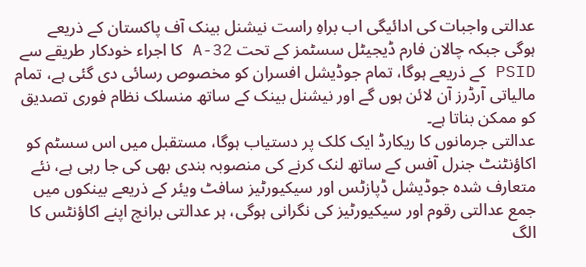عدالتی واجبات کی ادائیگی اب براہِ راست نیشنل بینک آف پاکستان کے ذریعے ہوگی جبکہ چالان فارم ڈیجیٹل سسٹمز کے تحت 32-A کا اجراء خودکار طریقے سے PSID کے ذریعے ہوگا، تمام جوڈیشل افسران کو مخصوص رسائی دی گئی ہے، تمام مالیاتی آرڈرز آن لائن ہوں گے اور نیشنل بینک کے ساتھ منسلک نظام فوری تصدیق کو ممکن بناتا ہے۔
عدالتی جرمانوں کا ریکارڈ ایک کلک پر دستیاب ہوگا، مستقبل میں اس سسٹم کو اکاؤنٹنٹ جنرل آفس کے ساتھ لنک کرنے کی منصوبہ بندی بھی کی جا رہی ہے، نئے متعارف شدہ جوڈیشل ڈپازٹس اور سیکیورٹیز سافٹ ویئر کے ذریعے بینکوں میں جمع عدالتی رقوم اور سیکیورٹیز کی نگرانی ہوگی، ہر عدالتی برانچ اپنے اکاؤنٹس کا الگ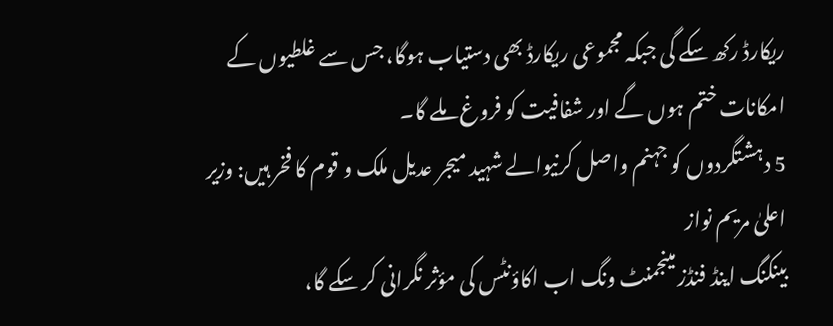ریکارڈ رکھ سکے گی جبکہ مجموعی ریکارڈ بھی دستیاب ہوگا، جس سے غلطیوں کے امکانات ختم ہوں گے اور شفافیت کو فروغ ملے گا۔
5 دہشتگردوں کو جہنم واصل کرنیوالے شہید میجر عدیل ملک و قوم کا فخر ہیں: وزیر اعلیٰ مریم نواز
بینکنگ اینڈ فنڈز مینجمنٹ ونگ اب اکاؤنٹس کی مؤثر نگرانی کر سکے گا،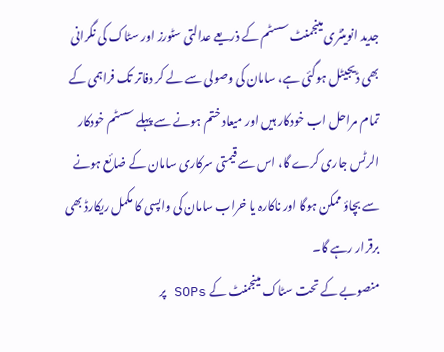جدید انوینٹری مینجمنٹ سسٹم کے ذریعے عدالتی سٹورز اور سٹاک کی نگرانی بھی ڈیجیٹل ہوگئی ہے، سامان کی وصولی سے لے کر دفاتر تک فراہمی کے تمام مراحل اب خودکار ہیں اور میعاد ختم ہونے سے پہلے سسٹم خودکار الرٹس جاری کرے گا، اس سے قیمتی سرکاری سامان کے ضائع ہونے سے بچاؤ ممکن ہوگا اور ناکارہ یا خراب سامان کی واپسی کا مکمل ریکارڈ بھی برقرار رہے گا۔
منصوبے کے تحت سٹاک مینجمنٹ کے SOPs پر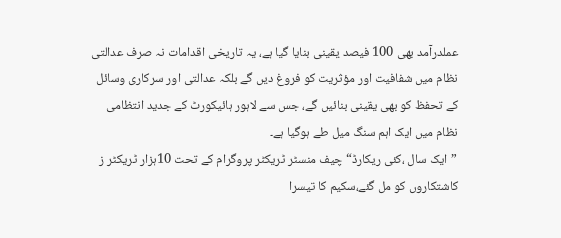عملدرآمد بھی 100 فیصد یقینی بنایا گیا ہے، یہ تاریخی اقدامات نہ صرف عدالتی نظام میں شفافیت اور مؤثریت کو فروغ دیں گے بلکہ عدالتی اور سرکاری وسائل کے تحفظ کو بھی یقینی بنائیں گے، جس سے لاہور ہائیکورٹ کے جدید انتظامی نظام میں ایک اہم سنگ میل طے ہوگیا ہے۔
”ایک سال ،کئی ریکارڈ“ چیف منسٹر ٹریکٹر پروگرام کے تحت 10ہزار ٹریکٹر ز کاشتکاروں کو مل گئے،سکیم کا تیسرا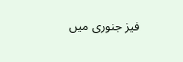فیز جنوری میں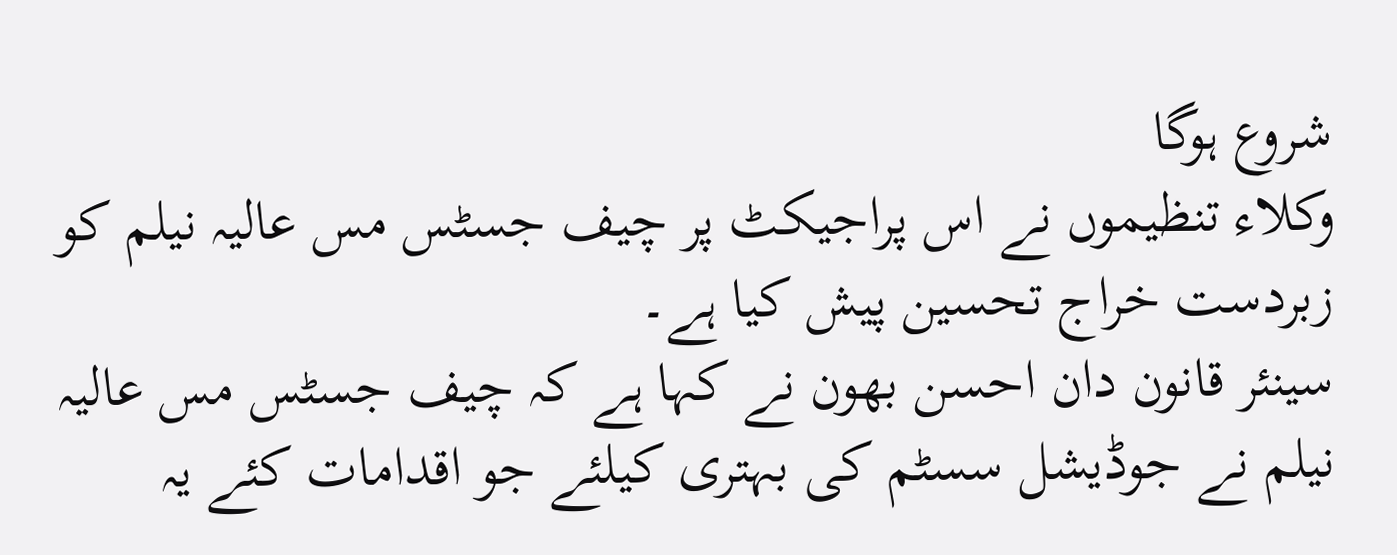شروع ہوگا
وکلاء تنظیموں نے اس پراجیکٹ پر چیف جسٹس مس عالیہ نیلم کو زبردست خراج تحسین پیش کیا ہے۔
سینئر قانون دان احسن بھون نے کہا ہے کہ چیف جسٹس مس عالیہ نیلم نے جوڈیشل سسٹم کی بہتری کیلئے جو اقدامات کئے یہ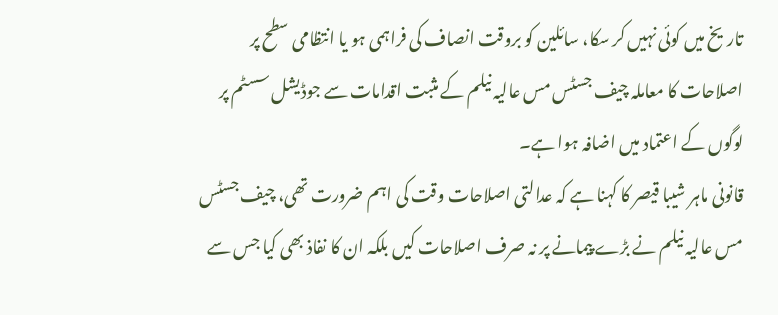تاریخ میں کوئی نہیں کر سکا، سائلین کو بروقت انصاف کی فراہمی ہو یا انتظامی سطح پر اصلاحات کا معاملہ چیف جسٹس مس عالیہ نیلم کے مثبت اقدامات سے جوڈیشل سسٹم پر لوگوں کے اعتماد میں اضافہ ہوا ہے۔
قانونی ماہر شیبا قیصر کا کہنا ہے کہ عدالتی اصلاحات وقت کی اہم ضرورت تھی، چیف جسٹس مس عالیہ نیلم نے بڑے پیمانے پر نہ صرف اصلاحات کیں بلکہ ان کا نفاذ بھی کیا جس سے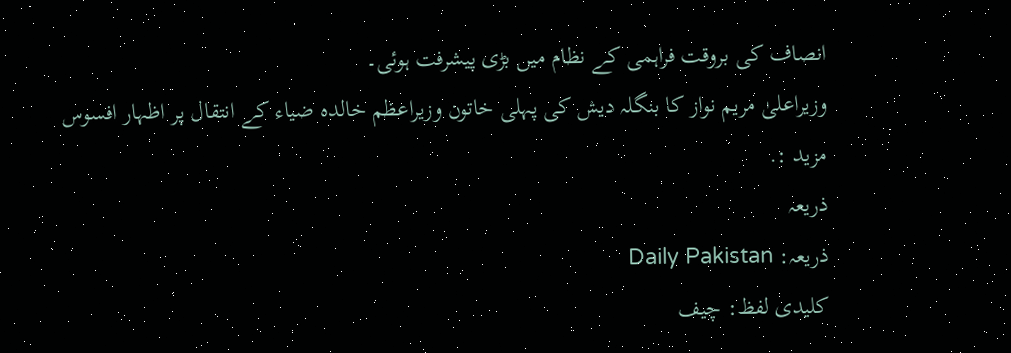انصاف کی بروقت فراہمی کے نظام میں بڑی پیشرفت ہوئی۔
وزیراعلیٰ مریم نواز کا بنگلہ دیش کی پہلی خاتون وزیراعظم خالدہ ضیاء کے انتقال پر اظہار افسوس
مزید :.
ذریعہ
ذریعہ: Daily Pakistan
کلیدی لفظ: چیف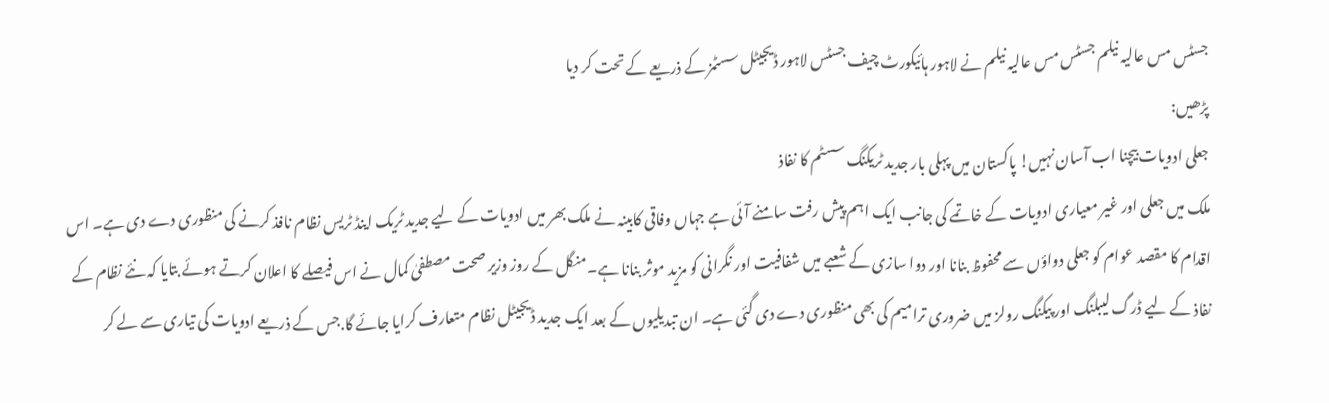جسٹس مس عالیہ نیلم جسٹس مس عالیہ نیلم نے لاہور ہائیکورٹ چیف جسٹس لاہور ڈیجیٹل سسٹمز کے ذریعے کے تحت کر دیا
پڑھیں:
جعلی ادویات بیچنا اب آسان نہیں! پاکستان میں پہلی بار جدید ٹریکنگ سسٹم کا نفاذ
ملک میں جعلی اور غیر معیاری ادویات کے خاتمے کی جانب ایک اہم پیش رفت سامنے آئی ہے جہاں وفاقی کابینہ نے ملک بھر میں ادویات کے لیے جدید ٹریک اینڈ ٹریس نظام نافذ کرنے کی منظوری دے دی ہے۔ اس اقدام کا مقصد عوام کو جعلی دواؤں سے محفوظ بنانا اور دوا سازی کے شعبے میں شفافیت اور نگرانی کو مزید موثر بنانا ہے۔منگل کے روز وزیر صحت مصطفیٰ کمال نے اس فیصلے کا اعلان کرتے ہوئے بتایا کہ نئے نظام کے نفاذ کے لیے ڈرگ لیبلنگ اور پیکنگ رولز میں ضروری ترامیم کی بھی منظوری دے دی گئی ہے۔ ان تبدیلیوں کے بعد ایک جدید ڈیجیٹل نظام متعارف کرایا جائے گا.جس کے ذریعے ادویات کی تیاری سے لے کر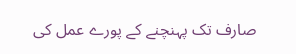صارف تک پہنچنے کے پورے عمل کی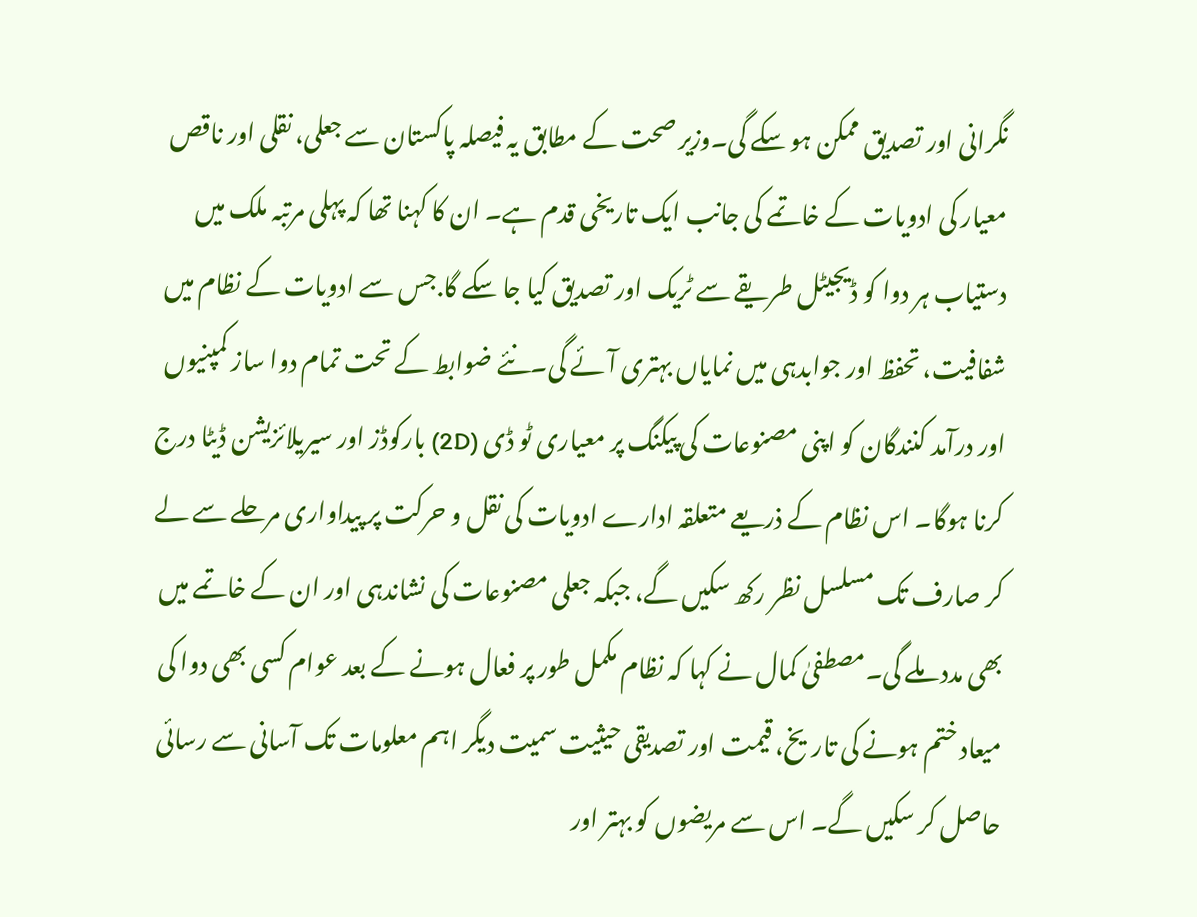نگرانی اور تصدیق ممکن ہو سکے گی۔وزیر صحت کے مطابق یہ فیصلہ پاکستان سے جعلی، نقلی اور ناقص معیار کی ادویات کے خاتمے کی جانب ایک تاریخی قدم ہے۔ ان کا کہنا تھا کہ پہلی مرتبہ ملک میں دستیاب ہر دوا کو ڈیجیٹل طریقے سے ٹریک اور تصدیق کیا جا سکے گا.جس سے ادویات کے نظام میں شفافیت، تحفظ اور جوابدہی میں نمایاں بہتری آئے گی۔نئے ضوابط کے تحت تمام دوا ساز کمپنیوں اور درآمد کنندگان کو اپنی مصنوعات کی پیکنگ پر معیاری ٹو ڈی (2D) بارکوڈز اور سیریلائزیشن ڈیٹا درج کرنا ہوگا۔ اس نظام کے ذریعے متعلقہ ادارے ادویات کی نقل و حرکت پر پیداواری مرحلے سے لے کر صارف تک مسلسل نظر رکھ سکیں گے، جبکہ جعلی مصنوعات کی نشاندہی اور ان کے خاتمے میں بھی مدد ملے گی۔مصطفیٰ کمال نے کہا کہ نظام مکمل طور پر فعال ہونے کے بعد عوام کسی بھی دوا کی میعاد ختم ہونے کی تاریخ، قیمت اور تصدیقی حیثیت سمیت دیگر اہم معلومات تک آسانی سے رسائی حاصل کر سکیں گے۔ اس سے مریضوں کو بہتر اور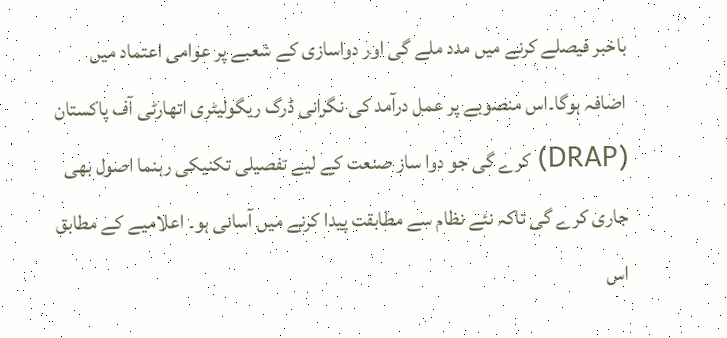باخبر فیصلے کرنے میں مدد ملے گی اور دواسازی کے شعبے پر عوامی اعتماد میں اضافہ ہوگا۔اس منصوبے پر عمل درآمد کی نگرانی ڈرگ ریگولیٹری اتھارٹی آف پاکستان (DRAP) کرے گی جو دوا ساز صنعت کے لیے تفصیلی تکنیکی رہنما اصول بھی جاری کرے گی تاکہ نئے نظام سے مطابقت پیدا کرنے میں آسانی ہو۔ اعلامیے کے مطابق اس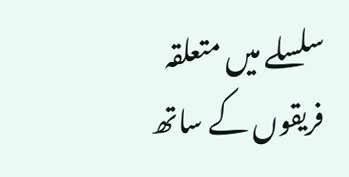سلسلے میں متعلقہ فریقوں کے ساتھ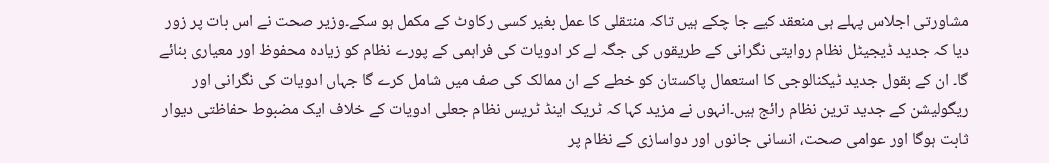مشاورتی اجلاس پہلے ہی منعقد کیے جا چکے ہیں تاکہ منتقلی کا عمل بغیر کسی رکاوٹ کے مکمل ہو سکے۔وزیر صحت نے اس بات پر زور دیا کہ جدید ڈیجیٹل نظام روایتی نگرانی کے طریقوں کی جگہ لے کر ادویات کی فراہمی کے پورے نظام کو زیادہ محفوظ اور معیاری بنائے گا۔ ان کے بقول جدید ٹیکنالوجی کا استعمال پاکستان کو خطے کے ان ممالک کی صف میں شامل کرے گا جہاں ادویات کی نگرانی اور ریگولیشن کے جدید ترین نظام رائج ہیں۔انہوں نے مزید کہا کہ ٹریک اینڈ ٹریس نظام جعلی ادویات کے خلاف ایک مضبوط حفاظتی دیوار ثابت ہوگا اور عوامی صحت، انسانی جانوں اور دواسازی کے نظام پر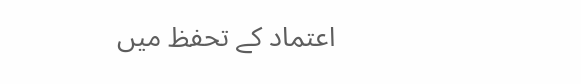اعتماد کے تحفظ میں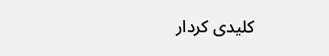کلیدی کردار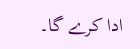ادا کرے گا۔